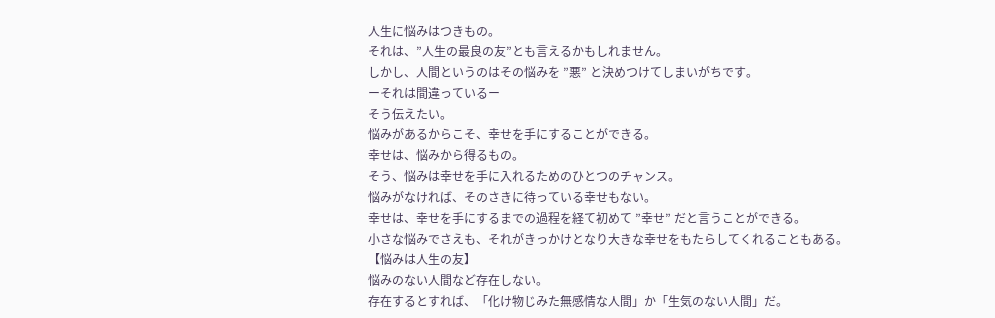人生に悩みはつきもの。
それは、”人生の最良の友”とも言えるかもしれません。
しかし、人間というのはその悩みを ”悪” と決めつけてしまいがちです。
ーそれは間違っているー
そう伝えたい。
悩みがあるからこそ、幸せを手にすることができる。
幸せは、悩みから得るもの。
そう、悩みは幸せを手に入れるためのひとつのチャンス。
悩みがなければ、そのさきに待っている幸せもない。
幸せは、幸せを手にするまでの過程を経て初めて ”幸せ” だと言うことができる。
小さな悩みでさえも、それがきっかけとなり大きな幸せをもたらしてくれることもある。
【悩みは人生の友】
悩みのない人間など存在しない。
存在するとすれば、「化け物じみた無感情な人間」か「生気のない人間」だ。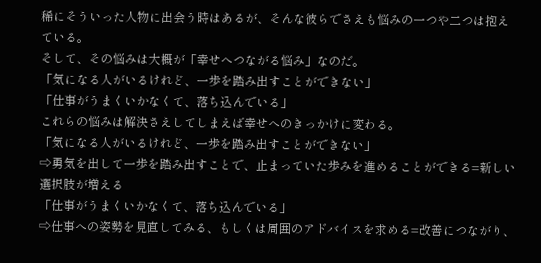稀にそういった人物に出会う時はあるが、そんな彼らでさえも悩みの一つや二つは抱えている。
そして、その悩みは大概が「幸せへつながる悩み」なのだ。
「気になる人がいるけれど、一歩を踏み出すことができない」
「仕事がうまくいかなくて、落ち込んでいる」
これらの悩みは解決さえしてしまえば幸せへのきっかけに変わる。
「気になる人がいるけれど、一歩を踏み出すことができない」
⇨勇気を出して一歩を踏み出すことで、止まっていた歩みを進めることができる=新しい選択肢が増える
「仕事がうまくいかなくて、落ち込んでいる」
⇨仕事への姿勢を見直してみる、もしくは周囲のアドバイスを求める=改善につながり、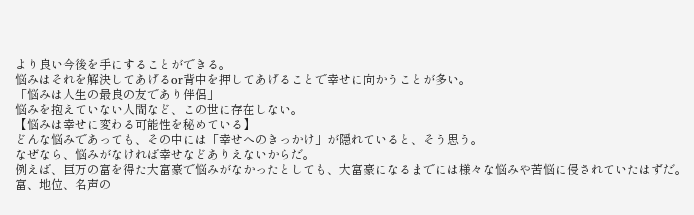より良い今後を手にすることができる。
悩みはそれを解決してあげるor背中を押してあげることで幸せに向かうことが多い。
「悩みは人生の最良の友であり伴侶」
悩みを抱えていない人間など、この世に存在しない。
【悩みは幸せに変わる可能性を秘めている】
どんな悩みであっても、その中には「幸せへのきっかけ」が隠れていると、そう思う。
なぜなら、悩みがなければ幸せなどありえないからだ。
例えば、巨万の富を得た大富豪で悩みがなかったとしても、大富豪になるまでには様々な悩みや苦悩に侵されていたはずだ。
富、地位、名声の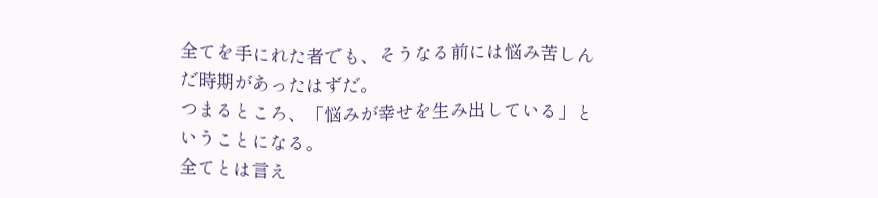全てを手にれた者でも、そうなる前には悩み苦しんだ時期があったはずだ。
つまるところ、「悩みが幸せを生み出している」ということになる。
全てとは言え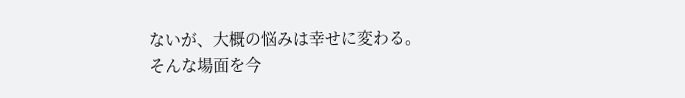ないが、大概の悩みは幸せに変わる。
そんな場面を今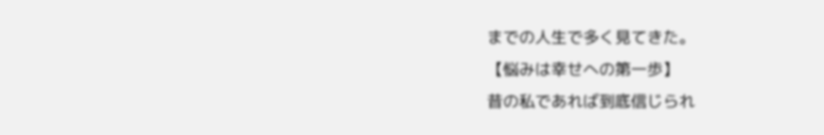までの人生で多く見てきた。
【悩みは幸せへの第一歩】
昔の私であれば到底信じられ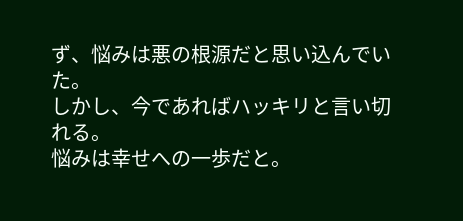ず、悩みは悪の根源だと思い込んでいた。
しかし、今であればハッキリと言い切れる。
悩みは幸せへの一歩だと。